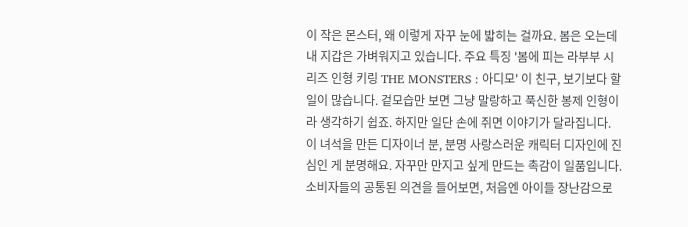이 작은 몬스터, 왜 이렇게 자꾸 눈에 밟히는 걸까요. 봄은 오는데 내 지갑은 가벼워지고 있습니다. 주요 특징 '봄에 피는 라부부 시리즈 인형 키링 THE MONSTERS : 아디모' 이 친구, 보기보다 할 일이 많습니다. 겉모습만 보면 그냥 말랑하고 푹신한 봉제 인형이라 생각하기 쉽죠. 하지만 일단 손에 쥐면 이야기가 달라집니다. 이 녀석을 만든 디자이너 분, 분명 사랑스러운 캐릭터 디자인에 진심인 게 분명해요. 자꾸만 만지고 싶게 만드는 촉감이 일품입니다. 소비자들의 공통된 의견을 들어보면, 처음엔 아이들 장난감으로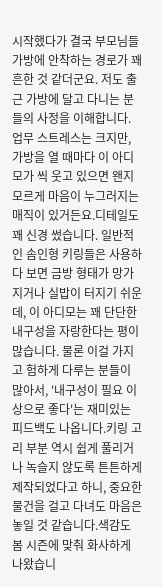시작했다가 결국 부모님들 가방에 안착하는 경로가 꽤 흔한 것 같더군요. 저도 출근 가방에 달고 다니는 분들의 사정을 이해합니다. 업무 스트레스는 크지만, 가방을 열 때마다 이 아디모가 씩 웃고 있으면 왠지 모르게 마음이 누그러지는 매직이 있거든요.디테일도 꽤 신경 썼습니다. 일반적인 솜인형 키링들은 사용하다 보면 금방 형태가 망가지거나 실밥이 터지기 쉬운데, 이 아디모는 꽤 단단한 내구성을 자랑한다는 평이 많습니다. 물론 이걸 가지고 험하게 다루는 분들이 많아서, '내구성이 필요 이상으로 좋다'는 재미있는 피드백도 나옵니다.키링 고리 부분 역시 쉽게 풀리거나 녹슬지 않도록 튼튼하게 제작되었다고 하니, 중요한 물건을 걸고 다녀도 마음은 놓일 것 같습니다.색감도 봄 시즌에 맞춰 화사하게 나왔습니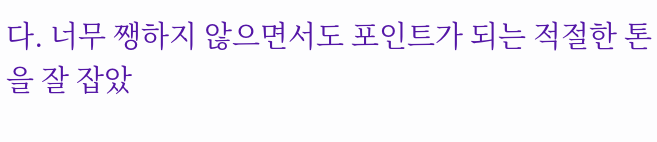다. 너무 쨍하지 않으면서도 포인트가 되는 적절한 톤을 잘 잡았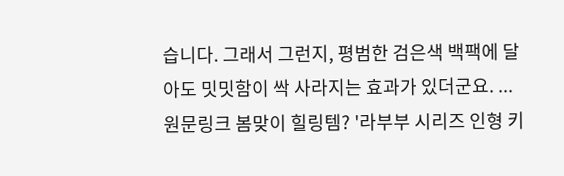습니다. 그래서 그런지, 평범한 검은색 백팩에 달아도 밋밋함이 싹 사라지는 효과가 있더군요. ...
원문링크 봄맞이 힐링템? '라부부 시리즈 인형 키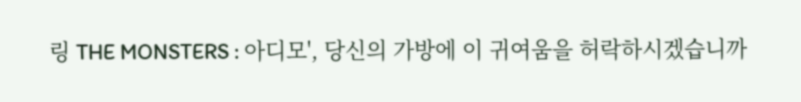링 THE MONSTERS : 아디모', 당신의 가방에 이 귀여움을 허락하시겠습니까